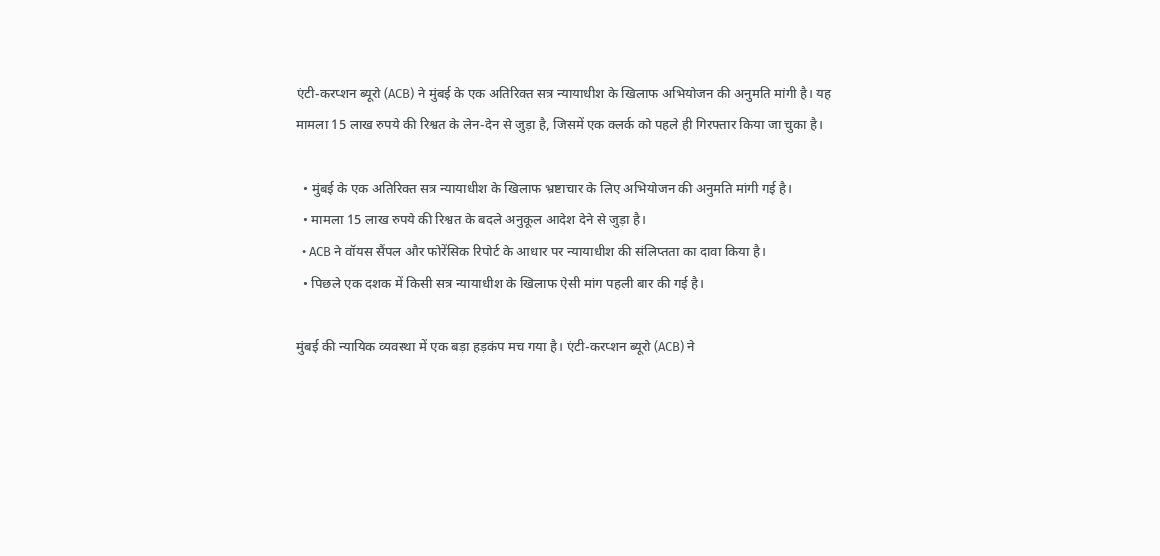एंटी-करप्शन ब्यूरो (ACB) ने मुंबई के एक अतिरिक्त सत्र न्यायाधीश के खिलाफ अभियोजन की अनुमति मांगी है। यह मामला 15 लाख रुपये की रिश्वत के लेन-देन से जुड़ा है, जिसमें एक क्लर्क को पहले ही गिरफ्तार किया जा चुका है।

  • मुंबई के एक अतिरिक्त सत्र न्यायाधीश के खिलाफ भ्रष्टाचार के लिए अभियोजन की अनुमति मांगी गई है।
  • मामला 15 लाख रुपये की रिश्वत के बदले अनुकूल आदेश देने से जुड़ा है।
  • ACB ने वॉयस सैंपल और फोरेंसिक रिपोर्ट के आधार पर न्यायाधीश की संलिप्तता का दावा किया है।
  • पिछले एक दशक में किसी सत्र न्यायाधीश के खिलाफ ऐसी मांग पहली बार की गई है।

मुंबई की न्यायिक व्यवस्था में एक बड़ा हड़कंप मच गया है। एंटी-करप्शन ब्यूरो (ACB) ने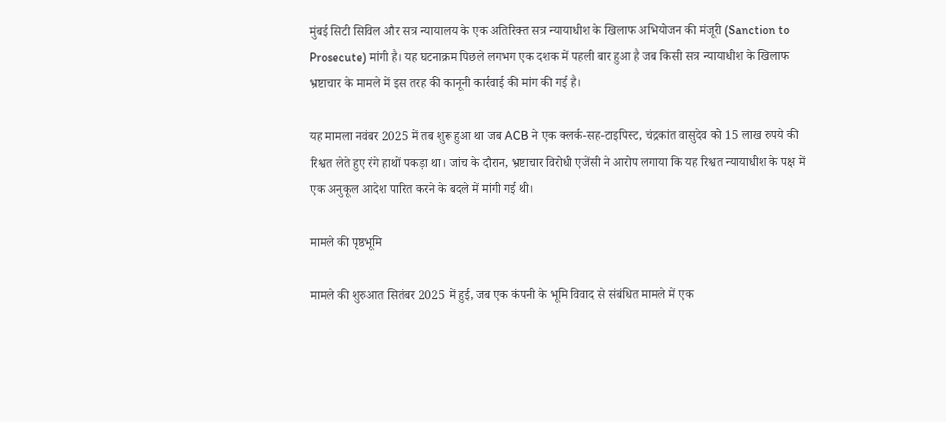मुंबई सिटी सिविल और सत्र न्यायालय के एक अतिरिक्त सत्र न्यायाधीश के खिलाफ अभियोजन की मंजूरी (Sanction to Prosecute) मांगी है। यह घटनाक्रम पिछले लगभग एक दशक में पहली बार हुआ है जब किसी सत्र न्यायाधीश के खिलाफ भ्रष्टाचार के मामले में इस तरह की कानूनी कार्रवाई की मांग की गई है।

यह मामला नवंबर 2025 में तब शुरू हुआ था जब ACB ने एक क्लर्क-सह-टाइपिस्ट, चंद्रकांत वासुदेव को 15 लाख रुपये की रिश्वत लेते हुए रंगे हाथों पकड़ा था। जांच के दौरान, भ्रष्टाचार विरोधी एजेंसी ने आरोप लगाया कि यह रिश्वत न्यायाधीश के पक्ष में एक अनुकूल आदेश पारित करने के बदले में मांगी गई थी।

मामले की पृष्ठभूमि

मामले की शुरुआत सितंबर 2025 में हुई, जब एक कंपनी के भूमि विवाद से संबंधित मामले में एक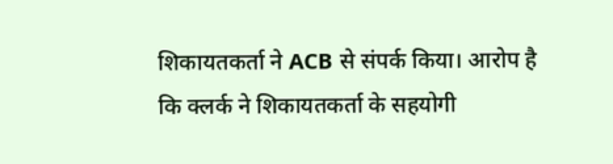शिकायतकर्ता ने ACB से संपर्क किया। आरोप है कि क्लर्क ने शिकायतकर्ता के सहयोगी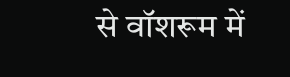से वॉशरूम में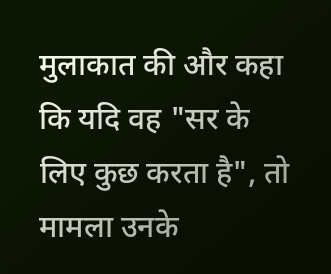मुलाकात की और कहा कि यदि वह "सर के लिए कुछ करता है", तो मामला उनके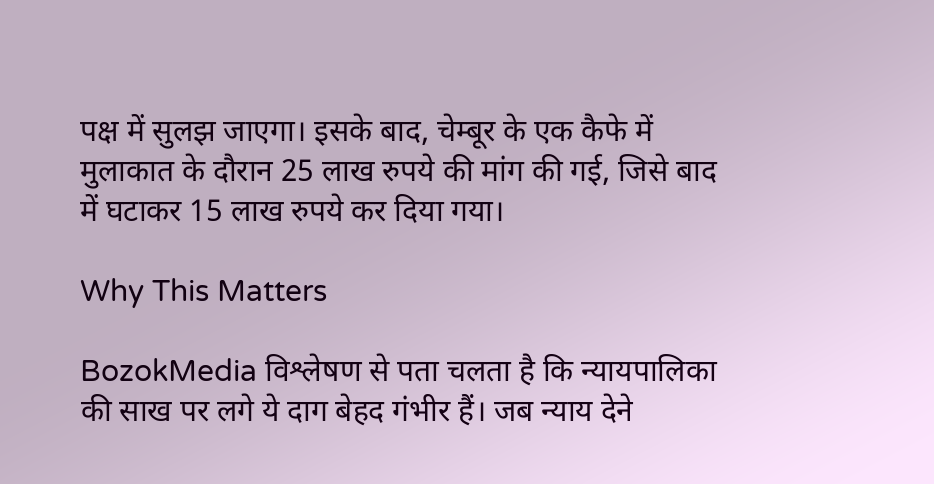पक्ष में सुलझ जाएगा। इसके बाद, चेम्बूर के एक कैफे में मुलाकात के दौरान 25 लाख रुपये की मांग की गई, जिसे बाद में घटाकर 15 लाख रुपये कर दिया गया।

Why This Matters

BozokMedia विश्लेषण से पता चलता है कि न्यायपालिका की साख पर लगे ये दाग बेहद गंभीर हैं। जब न्याय देने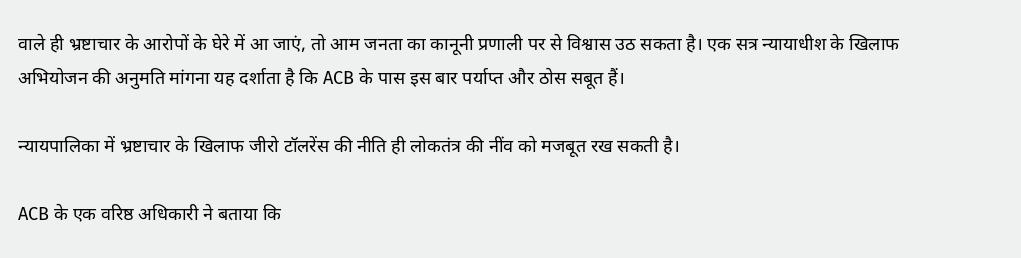वाले ही भ्रष्टाचार के आरोपों के घेरे में आ जाएं, तो आम जनता का कानूनी प्रणाली पर से विश्वास उठ सकता है। एक सत्र न्यायाधीश के खिलाफ अभियोजन की अनुमति मांगना यह दर्शाता है कि ACB के पास इस बार पर्याप्त और ठोस सबूत हैं।

न्यायपालिका में भ्रष्टाचार के खिलाफ जीरो टॉलरेंस की नीति ही लोकतंत्र की नींव को मजबूत रख सकती है।

ACB के एक वरिष्ठ अधिकारी ने बताया कि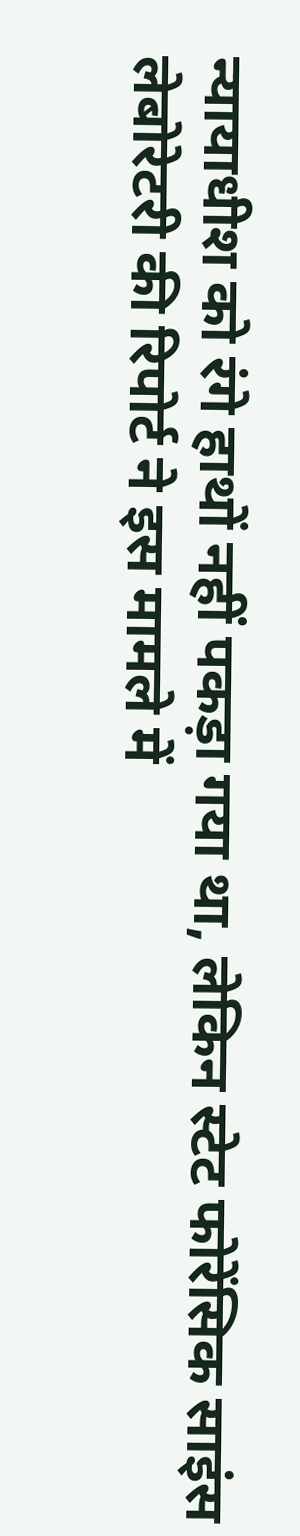न्यायाधीश को रंगे हाथों नहीं पकड़ा गया था, लेकिन स्टेट फोरेंसिक साइंस लेबोरेटरी की रिपोर्ट ने इस मामले में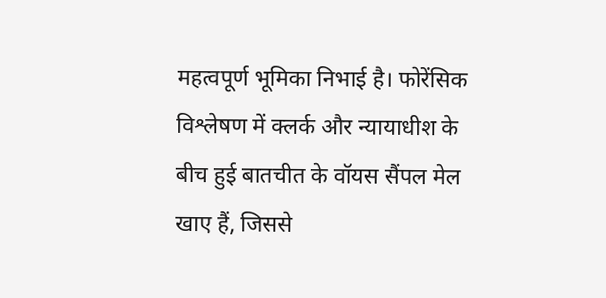महत्वपूर्ण भूमिका निभाई है। फोरेंसिक विश्लेषण में क्लर्क और न्यायाधीश के बीच हुई बातचीत के वॉयस सैंपल मेल खाए हैं, जिससे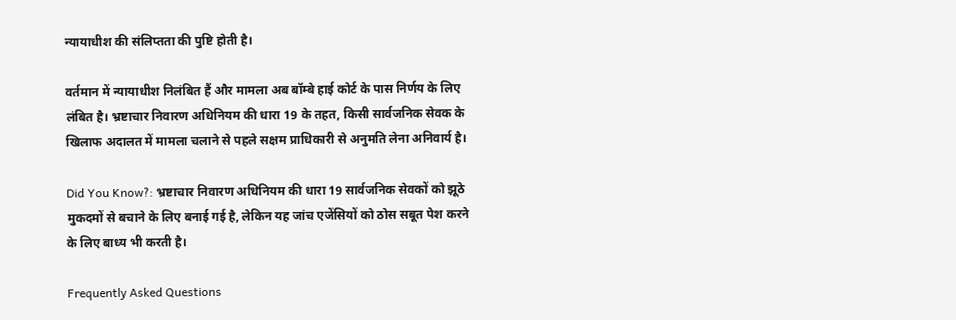न्यायाधीश की संलिप्तता की पुष्टि होती है।

वर्तमान में न्यायाधीश निलंबित हैं और मामला अब बॉम्बे हाई कोर्ट के पास निर्णय के लिए लंबित है। भ्रष्टाचार निवारण अधिनियम की धारा 19 के तहत, किसी सार्वजनिक सेवक के खिलाफ अदालत में मामला चलाने से पहले सक्षम प्राधिकारी से अनुमति लेना अनिवार्य है।

Did You Know?: भ्रष्टाचार निवारण अधिनियम की धारा 19 सार्वजनिक सेवकों को झूठे मुकदमों से बचाने के लिए बनाई गई है, लेकिन यह जांच एजेंसियों को ठोस सबूत पेश करने के लिए बाध्य भी करती है।

Frequently Asked Questions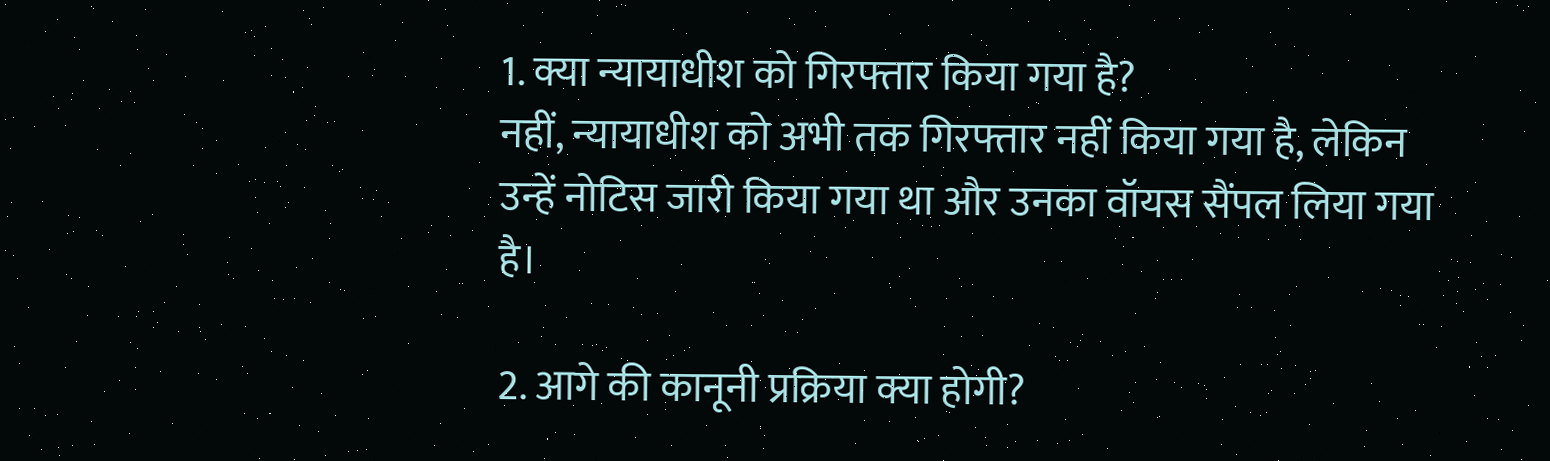1. क्या न्यायाधीश को गिरफ्तार किया गया है?
नहीं, न्यायाधीश को अभी तक गिरफ्तार नहीं किया गया है, लेकिन उन्हें नोटिस जारी किया गया था और उनका वॉयस सैंपल लिया गया है।

2. आगे की कानूनी प्रक्रिया क्या होगी?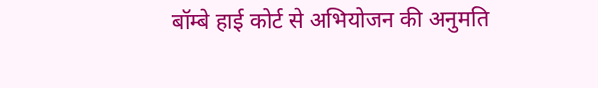बॉम्बे हाई कोर्ट से अभियोजन की अनुमति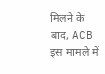मिलने के बाद, ACB इस मामले में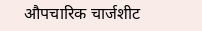औपचारिक चार्जशीट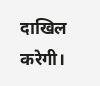दाखिल करेगी।